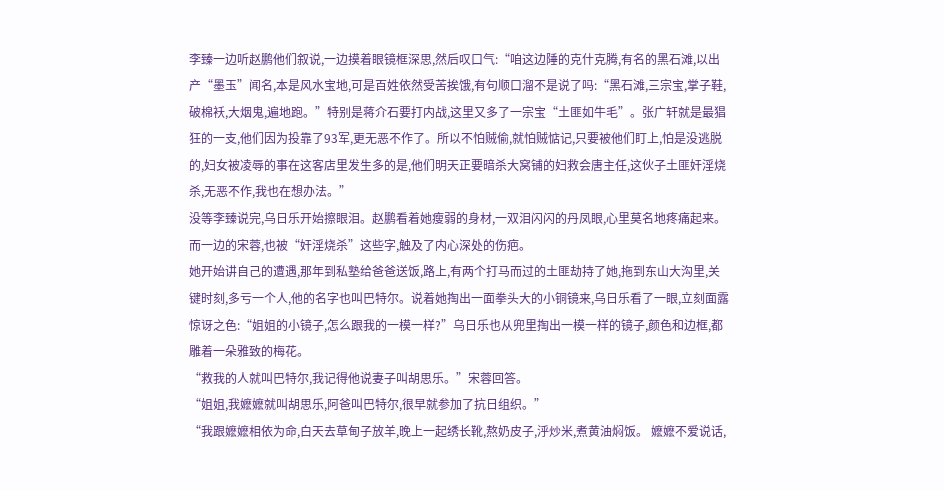李臻一边听赵鹏他们叙说,一边摸着眼镜框深思,然后叹口气:“咱这边陲的克什克腾,有名的黑石滩,以出产“墨玉”闻名,本是风水宝地,可是百姓依然受苦挨饿,有句顺口溜不是说了吗:“黑石滩,三宗宝,掌子鞋,破棉袄,大烟鬼,遍地跑。”特别是蒋介石要打内战,这里又多了一宗宝“土匪如牛毛”。张广轩就是最猖狂的一支,他们因为投靠了93军,更无恶不作了。所以不怕贼偷,就怕贼惦记,只要被他们盯上,怕是没逃脱的,妇女被凌辱的事在这客店里发生多的是,他们明天正要暗杀大窝铺的妇救会唐主任,这伙子土匪奸淫烧杀,无恶不作,我也在想办法。”
没等李臻说完,乌日乐开始擦眼泪。赵鹏看着她瘦弱的身材,一双泪闪闪的丹凤眼,心里莫名地疼痛起来。而一边的宋蓉,也被“奸淫烧杀”这些字,触及了内心深处的伤疤。
她开始讲自己的遭遇,那年到私塾给爸爸送饭,路上,有两个打马而过的土匪劫持了她,拖到东山大沟里,关键时刻,多亏一个人,他的名字也叫巴特尔。说着她掏出一面拳头大的小铜镜来,乌日乐看了一眼,立刻面露惊讶之色:“姐姐的小镜子,怎么跟我的一模一样?”乌日乐也从兜里掏出一模一样的镜子,颜色和边框,都雕着一朵雅致的梅花。
“救我的人就叫巴特尔,我记得他说妻子叫胡思乐。”宋蓉回答。
“姐姐,我嬷嬷就叫胡思乐,阿爸叫巴特尔,很早就参加了抗日组织。”
“我跟嬷嬷相依为命,白天去草甸子放羊,晚上一起绣长靴,熬奶皮子,泘炒米,煮黄油焖饭。 嬷嬷不爱说话,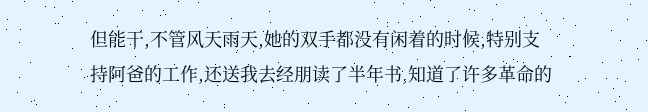但能干,不管风天雨天,她的双手都没有闲着的时候,特别支持阿爸的工作,还送我去经朋读了半年书,知道了许多革命的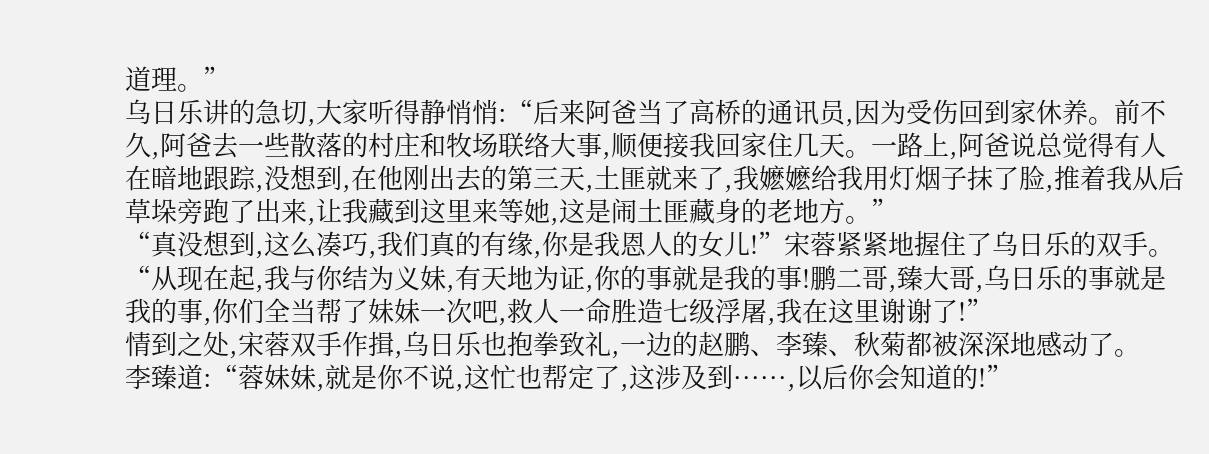道理。”
乌日乐讲的急切,大家听得静悄悄:“后来阿爸当了高桥的通讯员,因为受伤回到家休养。前不久,阿爸去一些散落的村庄和牧场联络大事,顺便接我回家住几天。一路上,阿爸说总觉得有人在暗地跟踪,没想到,在他刚出去的第三天,土匪就来了,我嬷嬷给我用灯烟子抹了脸,推着我从后草垛旁跑了出来,让我藏到这里来等她,这是闹土匪藏身的老地方。”
“真没想到,这么凑巧,我们真的有缘,你是我恩人的女儿!”宋蓉紧紧地握住了乌日乐的双手。
“从现在起,我与你结为义妹,有天地为证,你的事就是我的事!鹏二哥,臻大哥,乌日乐的事就是我的事,你们全当帮了妹妹一次吧,救人一命胜造七级浮屠,我在这里谢谢了!”
情到之处,宋蓉双手作揖,乌日乐也抱拳致礼,一边的赵鹏、李臻、秋菊都被深深地感动了。
李臻道:“蓉妹妹,就是你不说,这忙也帮定了,这涉及到······,以后你会知道的!”